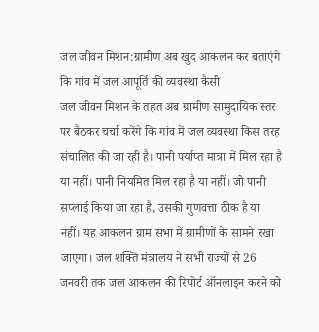जल जीवन मिशन:ग्रामीण अब खुद आकलन कर बताएंगे कि गांव में जल आपूर्ति की व्यवस्था कैसी
जल जीवन मिशन के तहत अब ग्रामीण सामुदायिक स्तर पर बैठकर चर्चा करेंगे कि गांव में जल व्यवस्था किस तरह संचालित की जा रही है। पानी पर्याप्त मात्रा में मिल रहा है या नहीं। पानी नियमित मिल रहा है या नहीं। जो पानी सप्लाई किया जा रहा है, उसकी गुणवत्ता ठीक है या नहीं। यह आकलन ग्राम सभा में ग्रामीणों के सामने रखा जाएगा। जल शक्ति मंत्रालय ने सभी राज्यों से 26 जनवरी तक जल आकलन की रिपोर्ट ऑनलाइन करने को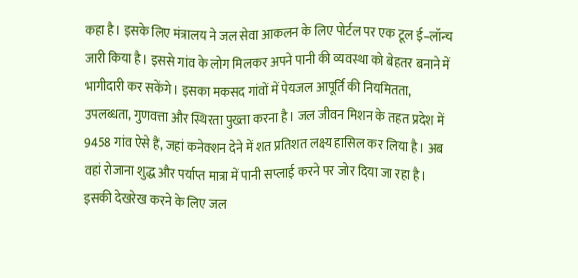कहा है। इसके लिए मंत्रालय ने जल सेवा आकलन के लिए पोर्टल पर एक टूल ई–लॉन्च जारी किया है। इससे गांव के लोग मिलकर अपने पानी की व्यवस्था को बेहतर बनाने में भागीदारी कर सकेंगे। इसका मकसद गांवों में पेयजल आपूर्ति की नियमितता, उपलब्धता, गुणवत्ता और स्थिरता पुख्ता करना है। जल जीवन मिशन के तहत प्रदेश में 9458 गांव ऐसे हैं, जहां कनेक्शन देने में शत प्रतिशत लक्ष्य हासिल कर लिया है। अब वहां रोजाना शुद्ध और पर्याप्त मात्रा में पानी सप्लाई करने पर जोर दिया जा रहा है। इसकी देखरेख करने के लिए जल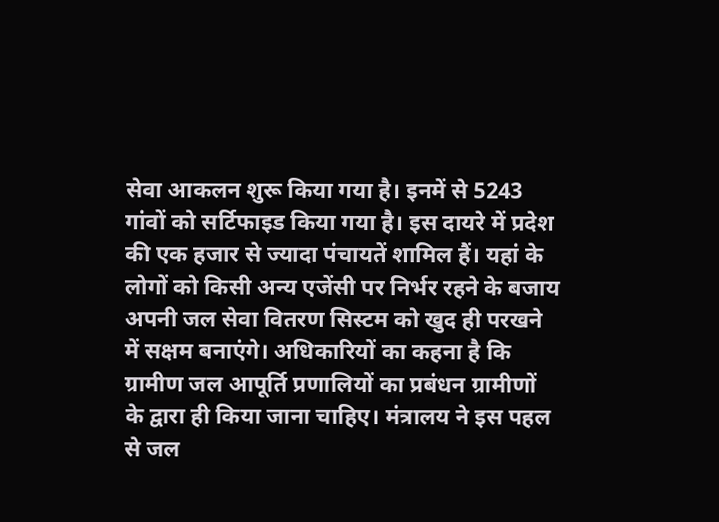सेवा आकलन शुरू किया गया है। इनमें से 5243 गांवों को सर्टिफाइड किया गया है। इस दायरे में प्रदेश की एक हजार से ज्यादा पंचायतें शामिल हैं। यहां के लोगों को किसी अन्य एजेंसी पर निर्भर रहने के बजाय अपनी जल सेवा वितरण सिस्टम को खुद ही परखने में सक्षम बनाएंगे। अधिकारियों का कहना है कि ग्रामीण जल आपूर्ति प्रणालियों का प्रबंधन ग्रामीणों के द्वारा ही किया जाना चाहिए। मंत्रालय ने इस पहल से जल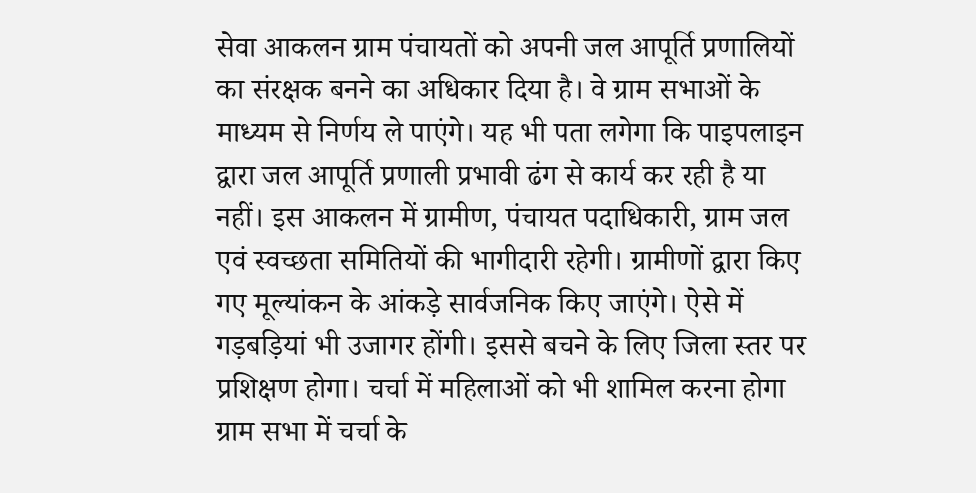सेवा आकलन ग्राम पंचायतों को अपनी जल आपूर्ति प्रणालियों का संरक्षक बनने का अधिकार दिया है। वे ग्राम सभाओं के माध्यम से निर्णय ले पाएंगे। यह भी पता लगेगा कि पाइपलाइन द्वारा जल आपूर्ति प्रणाली प्रभावी ढंग से कार्य कर रही है या नहीं। इस आकलन में ग्रामीण, पंचायत पदाधिकारी, ग्राम जल एवं स्वच्छता समितियों की भागीदारी रहेगी। ग्रामीणों द्वारा किए गए मूल्यांकन के आंकड़े सार्वजनिक किए जाएंगे। ऐसे में गड़बड़ियां भी उजागर होंगी। इससे बचने के लिए जिला स्तर पर प्रशिक्षण होगा। चर्चा में महिलाओं को भी शामिल करना होगा ग्राम सभा में चर्चा के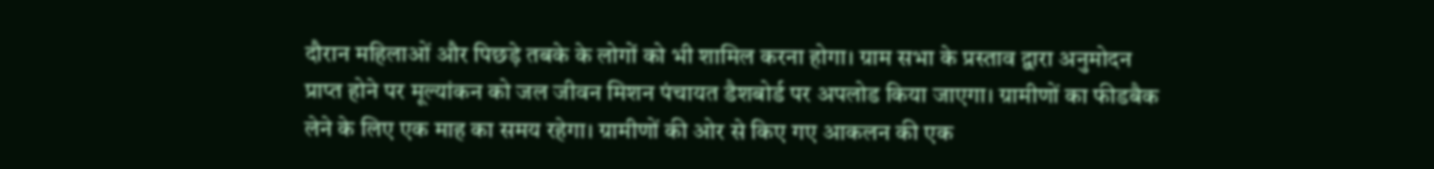दौरान महिलाओं और पिछड़े तबके के लोगों को भी शामिल करना होगा। ग्राम सभा के प्रस्ताव द्वारा अनुमोदन प्राप्त होने पर मूल्यांकन को जल जीवन मिशन पंचायत डैशबोर्ड पर अपलोड किया जाएगा। ग्रामीणों का फीडबैक लेने के लिए एक माह का समय रहेगा। ग्रामीणों की ओर से किए गए आकलन की एक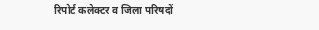रिपोर्ट कलेक्टर व जिला परिषदों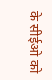के सीईओ को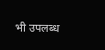भी उपलब्ध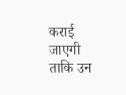कराई जाएगी ताकि उन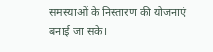समस्याओं के निस्तारण की योजनाएं बनाई जा सके।